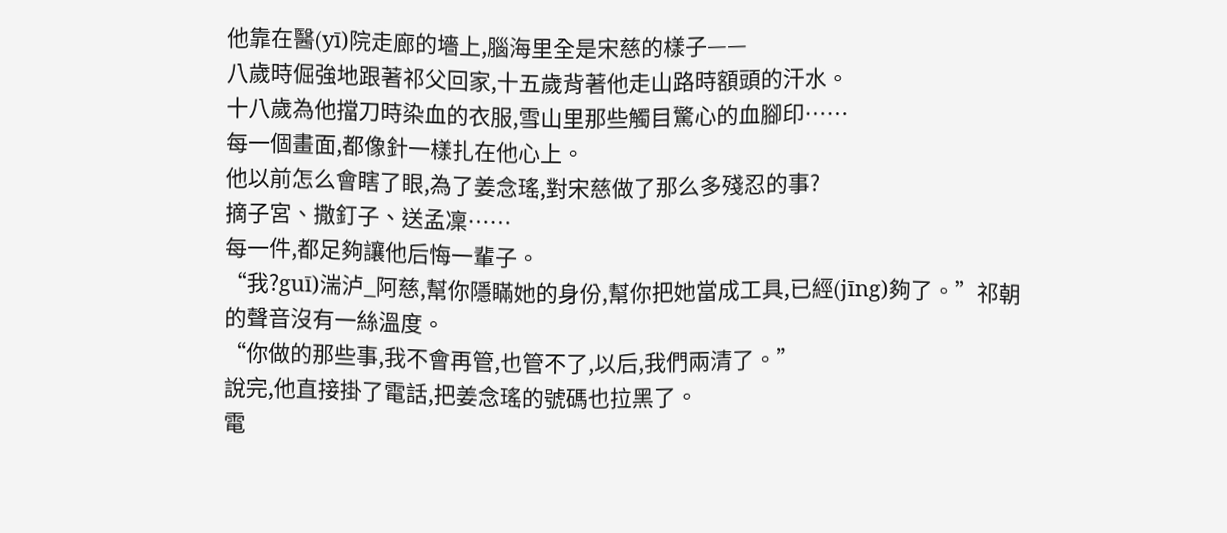他靠在醫(yī)院走廊的墻上,腦海里全是宋慈的樣子——
八歲時倔強地跟著祁父回家,十五歲背著他走山路時額頭的汗水。
十八歲為他擋刀時染血的衣服,雪山里那些觸目驚心的血腳印……
每一個畫面,都像針一樣扎在他心上。
他以前怎么會瞎了眼,為了姜念瑤,對宋慈做了那么多殘忍的事?
摘子宮、撒釘子、送孟凜……
每一件,都足夠讓他后悔一輩子。
“我?guī)湍泸_阿慈,幫你隱瞞她的身份,幫你把她當成工具,已經(jīng)夠了。”祁朝的聲音沒有一絲溫度。
“你做的那些事,我不會再管,也管不了,以后,我們兩清了。”
說完,他直接掛了電話,把姜念瑤的號碼也拉黑了。
電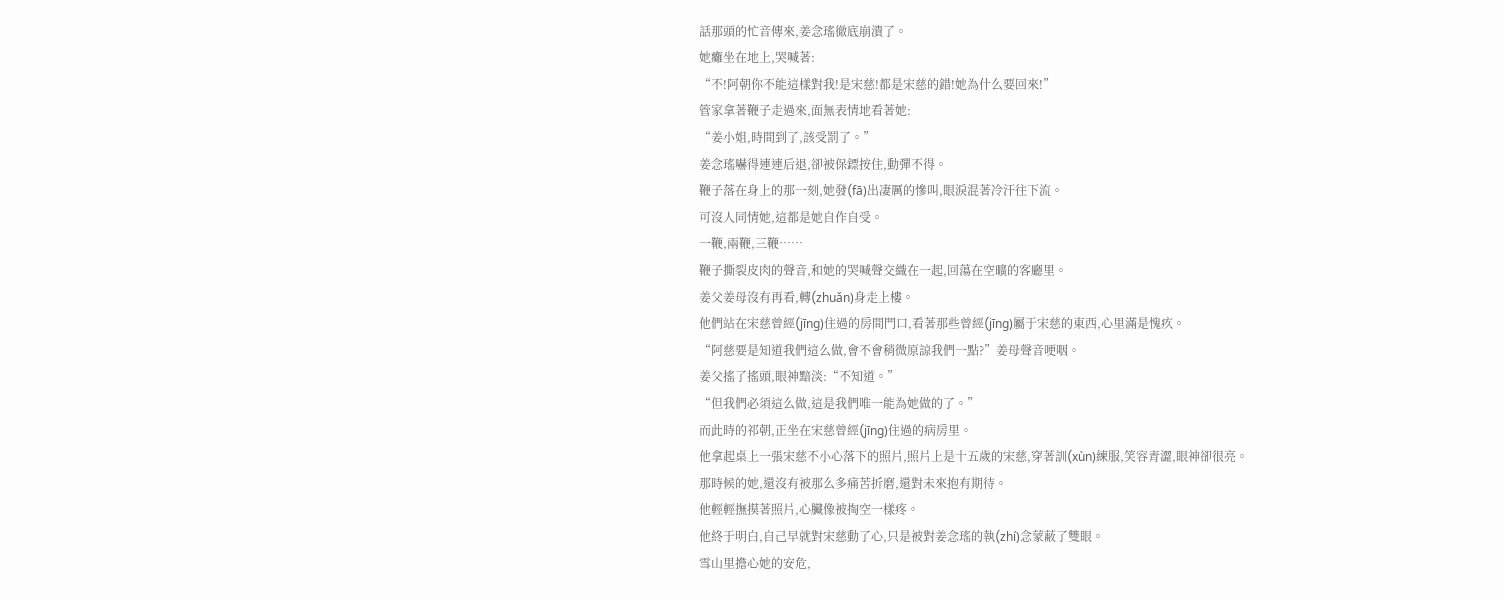話那頭的忙音傳來,姜念瑤徹底崩潰了。
她癱坐在地上,哭喊著:
“不!阿朝你不能這樣對我!是宋慈!都是宋慈的錯!她為什么要回來!”
管家拿著鞭子走過來,面無表情地看著她:
“姜小姐,時間到了,該受罰了。”
姜念瑤嚇得連連后退,卻被保鏢按住,動彈不得。
鞭子落在身上的那一刻,她發(fā)出凄厲的慘叫,眼淚混著冷汗往下流。
可沒人同情她,這都是她自作自受。
一鞭,兩鞭,三鞭……
鞭子撕裂皮肉的聲音,和她的哭喊聲交織在一起,回蕩在空曠的客廳里。
姜父姜母沒有再看,轉(zhuǎn)身走上樓。
他們站在宋慈曾經(jīng)住過的房間門口,看著那些曾經(jīng)屬于宋慈的東西,心里滿是愧疚。
“阿慈要是知道我們這么做,會不會稍微原諒我們一點?”姜母聲音哽咽。
姜父搖了搖頭,眼神黯淡:“不知道。”
“但我們必須這么做,這是我們唯一能為她做的了。”
而此時的祁朝,正坐在宋慈曾經(jīng)住過的病房里。
他拿起桌上一張宋慈不小心落下的照片,照片上是十五歲的宋慈,穿著訓(xùn)練服,笑容青澀,眼神卻很亮。
那時候的她,還沒有被那么多痛苦折磨,還對未來抱有期待。
他輕輕撫摸著照片,心臟像被掏空一樣疼。
他終于明白,自己早就對宋慈動了心,只是被對姜念瑤的執(zhí)念蒙蔽了雙眼。
雪山里擔心她的安危,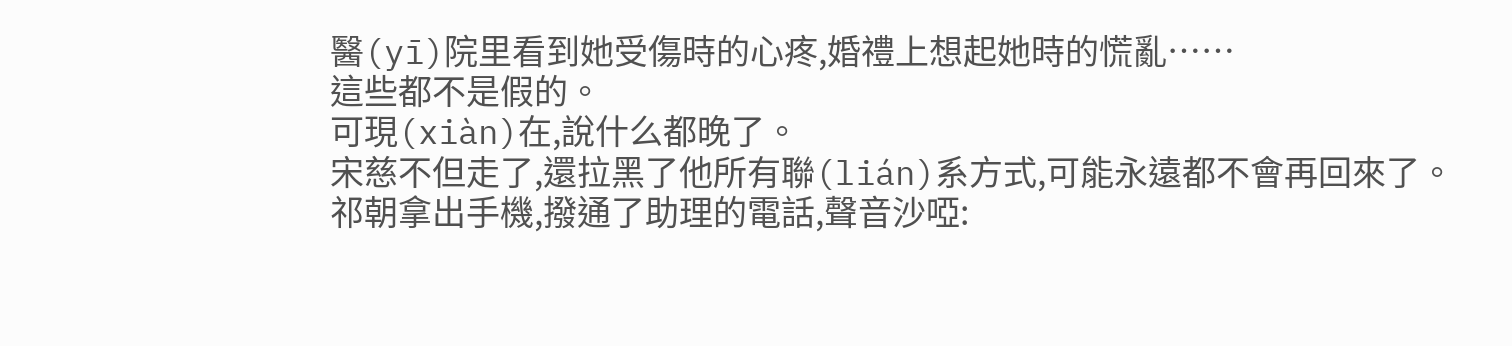醫(yī)院里看到她受傷時的心疼,婚禮上想起她時的慌亂……
這些都不是假的。
可現(xiàn)在,說什么都晚了。
宋慈不但走了,還拉黑了他所有聯(lián)系方式,可能永遠都不會再回來了。
祁朝拿出手機,撥通了助理的電話,聲音沙啞: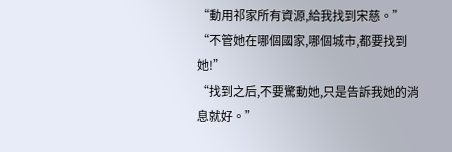“動用祁家所有資源,給我找到宋慈。”
“不管她在哪個國家,哪個城市,都要找到她!”
“找到之后,不要驚動她,只是告訴我她的消息就好。”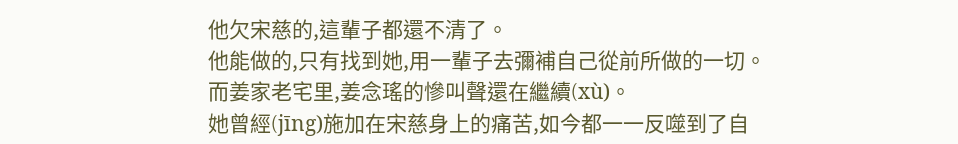他欠宋慈的,這輩子都還不清了。
他能做的,只有找到她,用一輩子去彌補自己從前所做的一切。
而姜家老宅里,姜念瑤的慘叫聲還在繼續(xù)。
她曾經(jīng)施加在宋慈身上的痛苦,如今都一一反噬到了自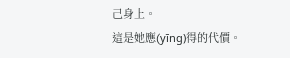己身上。
這是她應(yīng)得的代價。